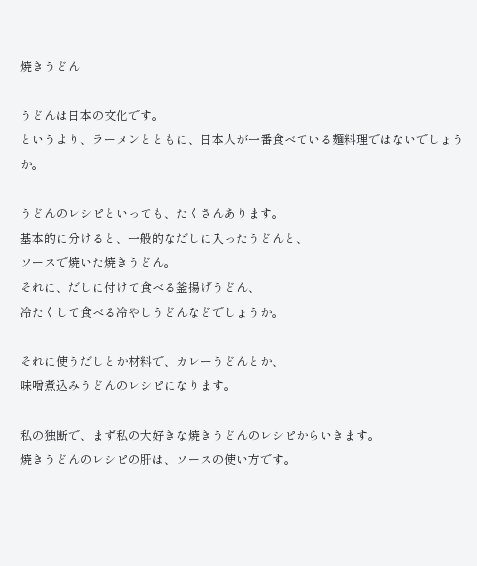焼きうどん

うどんは日本の文化です。
というより、ラーメンとともに、日本人が一番食べている麺料理ではないでしょうか。

うどんのレシピといっても、たくさんあります。
基本的に分けると、一般的なだしに入ったうどんと、
ソースで焼いた焼きうどん。
それに、だしに付けて食べる釜揚げうどん、
冷たくして食べる冷やしうどんなどでしょうか。

それに使うだしとか材料で、カレーうどんとか、
味噌煮込みうどんのレシピになります。

私の独断で、まず私の大好きな焼きうどんのレシピからいきます。
焼きうどんのレシピの肝は、ソースの使い方です。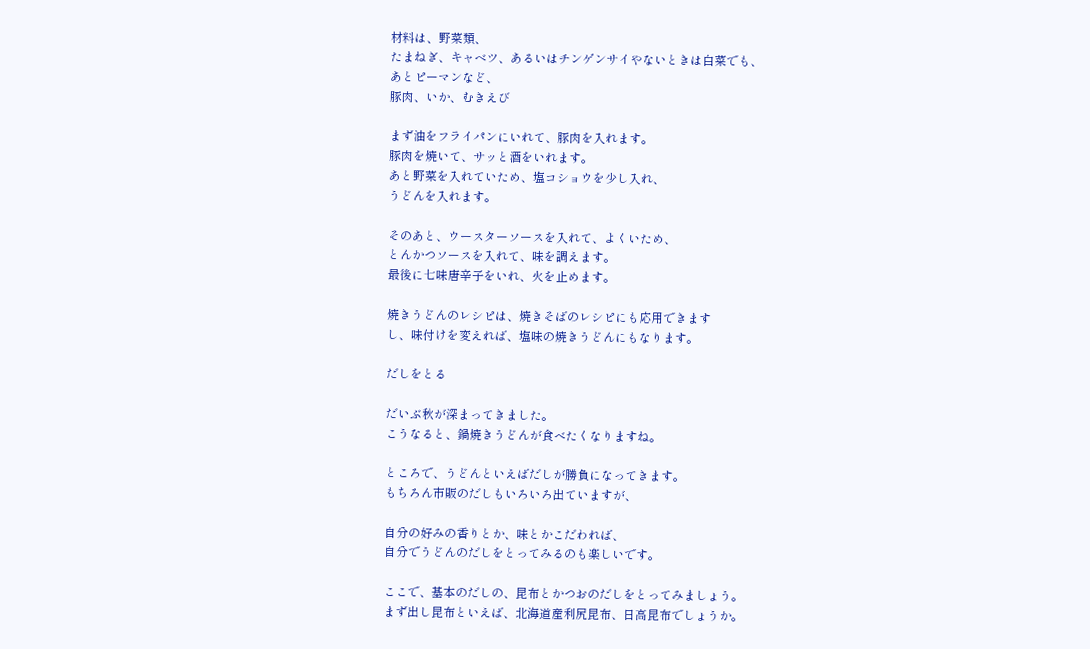材料は、野菜類、
たまねぎ、キャベツ、あるいはチンゲンサイやないときは白菜でも、
あとピーマンなど、
豚肉、いか、むきえび

まず油をフライパンにいれて、豚肉を入れます。
豚肉を焼いて、サッと酒をいれます。
あと野菜を入れていため、塩コショウを少し入れ、
うどんを入れます。

そのあと、ウースターソースを入れて、よくいため、
とんかつソースを入れて、味を調えます。
最後に七味唐辛子をいれ、火を止めます。

焼きうどんのレシピは、焼きそばのレシピにも応用できます
し、味付けを変えれば、塩味の焼きうどんにもなります。

だしをとる

だいぶ秋が深まってきました。
こうなると、鍋焼きうどんが食べたくなりますね。

ところで、うどんといえばだしが勝負になってきます。
もちろん市販のだしもいろいろ出ていますが、

自分の好みの香りとか、味とかこだわれば、
自分でうどんのだしをとってみるのも楽しいです。

ここで、基本のだしの、昆布とかつおのだしをとってみましょう。
まず出し昆布といえば、北海道産利尻昆布、日高昆布でしょうか。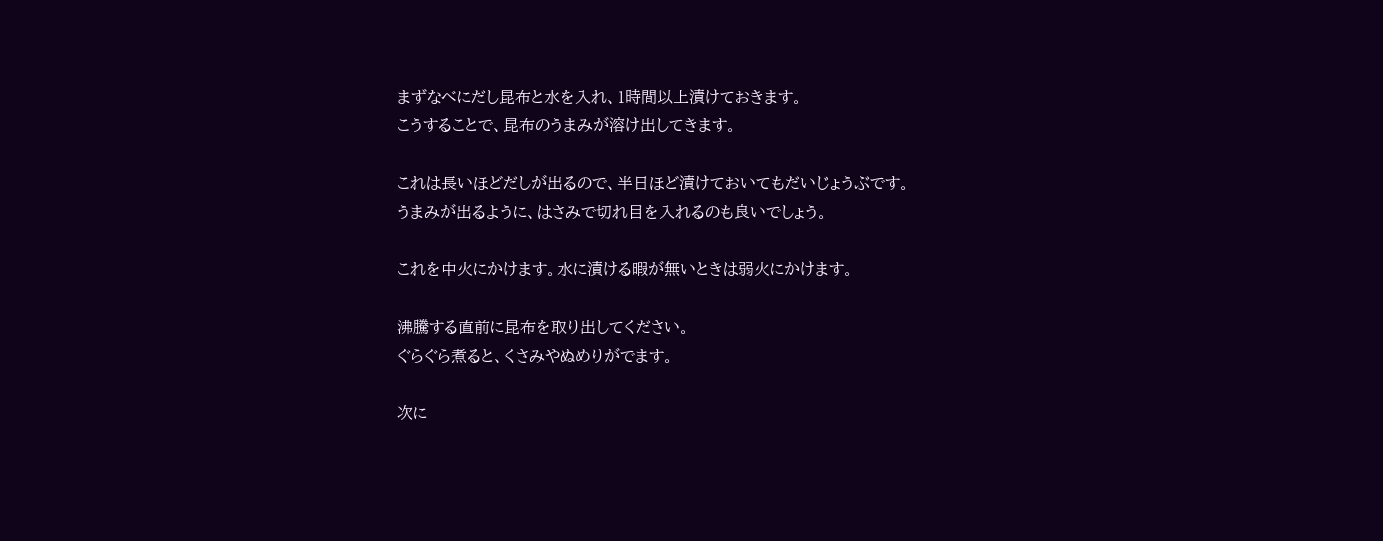まずなべにだし昆布と水を入れ、1時間以上漬けておきます。
こうすることで、昆布のうまみが溶け出してきます。

これは長いほどだしが出るので、半日ほど漬けておいてもだいじょうぶです。
うまみが出るように、はさみで切れ目を入れるのも良いでしょう。

これを中火にかけます。水に漬ける暇が無いときは弱火にかけます。

沸騰する直前に昆布を取り出してください。
ぐらぐら煮ると、くさみやぬめりがでます。

次に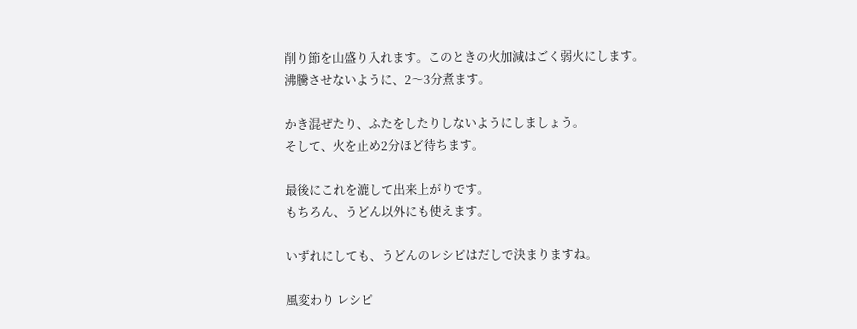削り節を山盛り入れます。このときの火加減はごく弱火にします。
沸騰させないように、2〜3分煮ます。

かき混ぜたり、ふたをしたりしないようにしましょう。
そして、火を止め2分ほど待ちます。

最後にこれを漉して出来上がりです。
もちろん、うどん以外にも使えます。

いずれにしても、うどんのレシピはだしで決まりますね。

風変わり レシピ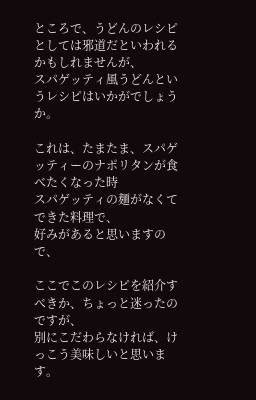ところで、うどんのレシピとしては邪道だといわれるかもしれませんが、
スパゲッティ風うどんというレシピはいかがでしょうか。

これは、たまたま、スパゲッティーのナポリタンが食べたくなった時
スパゲッティの麺がなくてできた料理で、
好みがあると思いますので、

ここでこのレシピを紹介すべきか、ちょっと迷ったのですが、
別にこだわらなければ、けっこう美味しいと思います。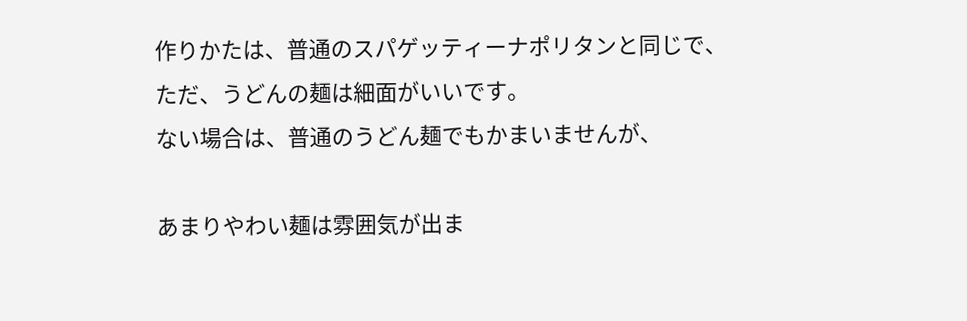作りかたは、普通のスパゲッティーナポリタンと同じで、
ただ、うどんの麺は細面がいいです。
ない場合は、普通のうどん麺でもかまいませんが、

あまりやわい麺は雰囲気が出ま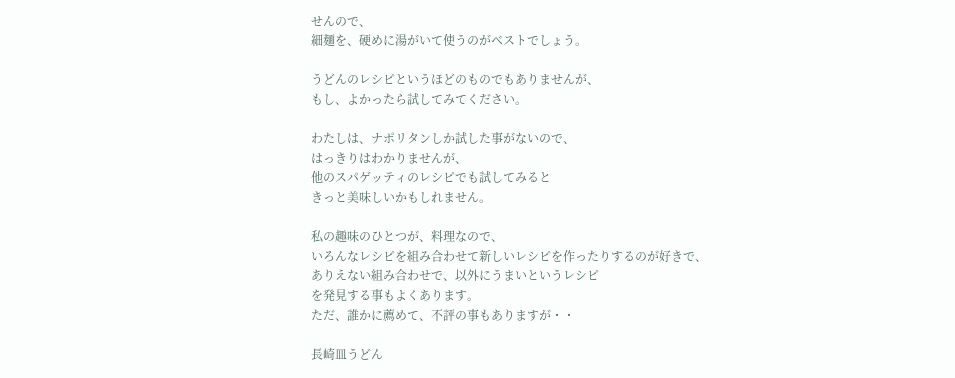せんので、
細麺を、硬めに湯がいて使うのがベストでしょう。

うどんのレシピというほどのものでもありませんが、
もし、よかったら試してみてください。

わたしは、ナポリタンしか試した事がないので、
はっきりはわかりませんが、
他のスパゲッティのレシピでも試してみると
きっと美味しいかもしれません。

私の趣味のひとつが、料理なので、
いろんなレシピを組み合わせて新しいレシピを作ったりするのが好きで、
ありえない組み合わせで、以外にうまいというレシピ
を発見する事もよくあります。
ただ、誰かに薦めて、不評の事もありますが・・

長崎皿うどん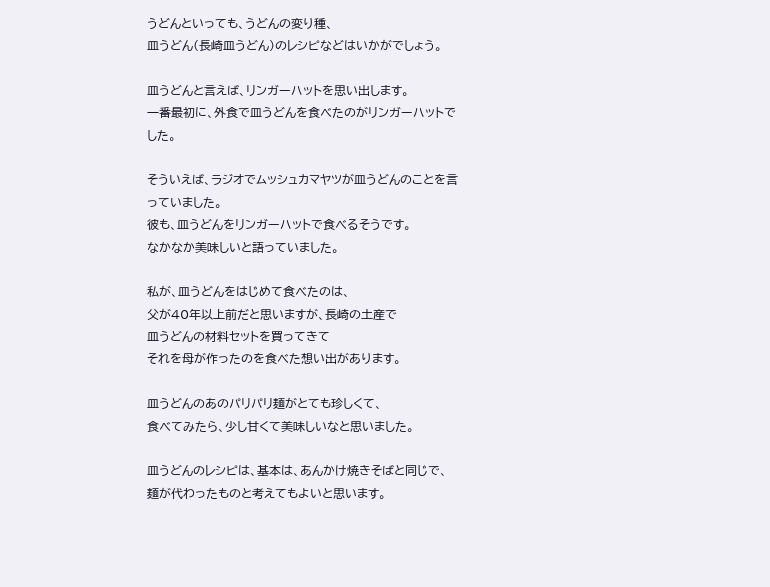うどんといっても、うどんの変り種、
皿うどん(長崎皿うどん)のレシピなどはいかがでしょう。

皿うどんと言えば、リンガーハットを思い出します。
一番最初に、外食で皿うどんを食べたのがリンガーハットでした。

そういえば、ラジオでムッシュカマヤツが皿うどんのことを言っていました。
彼も、皿うどんをリンガーハットで食べるそうです。
なかなか美味しいと語っていました。

私が、皿うどんをはじめて食べたのは、
父が40年以上前だと思いますが、長崎の土産で
皿うどんの材料セットを買ってきて
それを母が作ったのを食べた想い出があります。

皿うどんのあのパリパリ麺がとても珍しくて、
食べてみたら、少し甘くて美味しいなと思いました。

皿うどんのレシピは、基本は、あんかけ焼きそばと同じで、
麺が代わったものと考えてもよいと思います。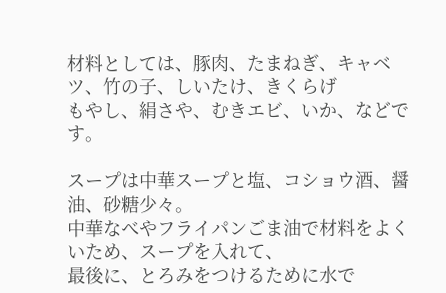材料としては、豚肉、たまねぎ、キャベツ、竹の子、しいたけ、きくらげ
もやし、絹さや、むきエビ、いか、などです。

スープは中華スープと塩、コショウ酒、醤油、砂糖少々。
中華なべやフライパンごま油で材料をよくいため、スープを入れて、
最後に、とろみをつけるために水で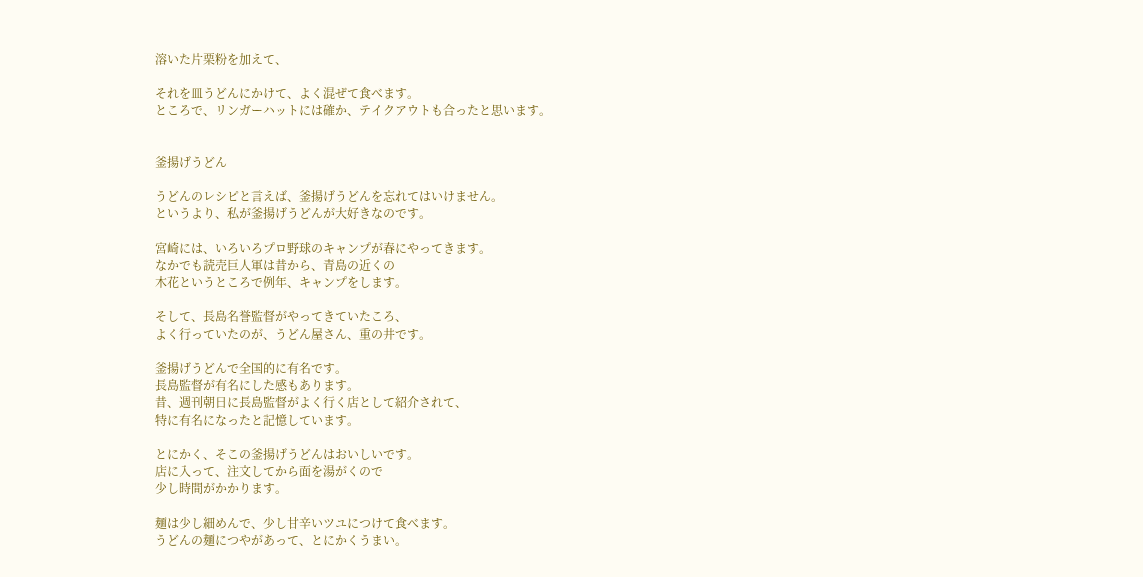溶いた片栗粉を加えて、

それを皿うどんにかけて、よく混ぜて食べます。
ところで、リンガーハットには確か、テイクアウトも合ったと思います。


釜揚げうどん

うどんのレシピと言えば、釜揚げうどんを忘れてはいけません。
というより、私が釜揚げうどんが大好きなのです。

宮崎には、いろいろプロ野球のキャンプが春にやってきます。
なかでも読売巨人軍は昔から、青島の近くの
木花というところで例年、キャンプをします。

そして、長島名誉監督がやってきていたころ、
よく行っていたのが、うどん屋さん、重の井です。

釜揚げうどんで全国的に有名です。
長島監督が有名にした感もあります。
昔、週刊朝日に長島監督がよく行く店として紹介されて、
特に有名になったと記憶しています。

とにかく、そこの釜揚げうどんはおいしいです。
店に入って、注文してから面を湯がくので
少し時間がかかります。

麺は少し細めんで、少し甘辛いツユにつけて食べます。
うどんの麺につやがあって、とにかくうまい。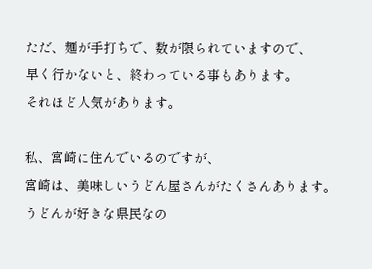ただ、麺が手打ちで、数が限られていますので、
早く行かないと、終わっている事もあります。
それほど人気があります。

私、宮崎に住んでいるのですが、
宮崎は、美味しいうどん屋さんがたくさんあります。
うどんが好きな県民なの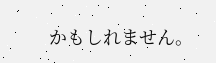かもしれません。